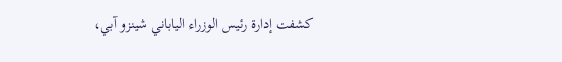كشفت إدارة رئيس الوزراء الياباني شينزو آبي،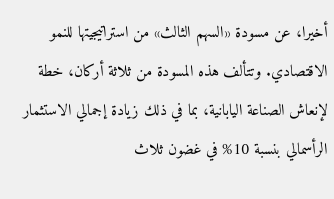أخيرا، عن مسودة «السهم الثالث» من استراتيجيتها للنمو الاقتصادي. وتتألف هذه المسودة من ثلاثة أركان، خطة لإنعاش الصناعة اليابانية، بما في ذلك زيادة إجمالي الاستثمار الرأسمالي بنسبة 10% في غضون ثلاث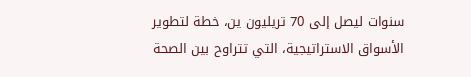سنوات ليصل إلى 70 تريليون ين، خطة لتطوير الأسواق الاستراتيجية، التي تتراوح بين الصحة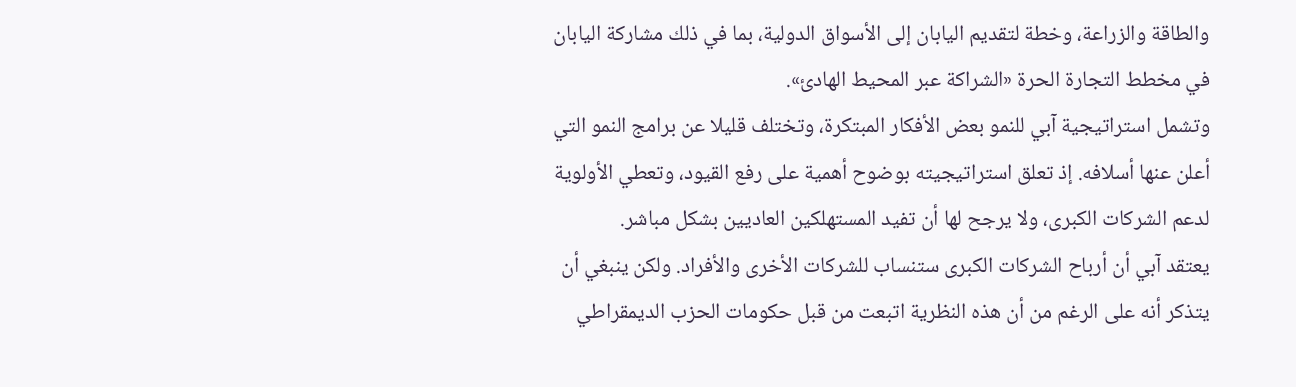والطاقة والزراعة، وخطة لتقديم اليابان إلى الأسواق الدولية، بما في ذلك مشاركة اليابان في مخطط التجارة الحرة «الشراكة عبر المحيط الهادئ».
وتشمل استراتيجية آبي للنمو بعض الأفكار المبتكرة، وتختلف قليلا عن برامج النمو التي أعلن عنها أسلافه. إذ تعلق استراتيجيته بوضوح أهمية على رفع القيود، وتعطي الأولوية لدعم الشركات الكبرى، ولا يرجح لها أن تفيد المستهلكين العاديين بشكل مباشر.
يعتقد آبي أن أرباح الشركات الكبرى ستنساب للشركات الأخرى والأفراد. ولكن ينبغي أن يتذكر أنه على الرغم من أن هذه النظرية اتبعت من قبل حكومات الحزب الديمقراطي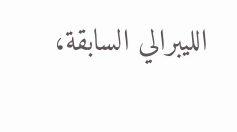الليبرالي السابقة،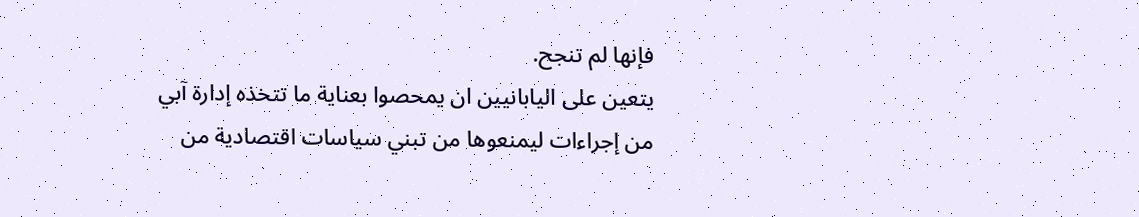فإنها لم تنجح.
يتعين على اليابانيين ان يمحصوا بعناية ما تتخذه إدارة آبي من إجراءات ليمنعوها من تبني سياسات اقتصادية من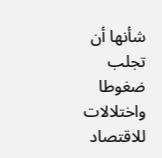شأنها أن تجلب ضغوطا واختلالات للاقتصاد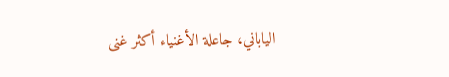الياباني، جاعلة الأغنياء أكثر غنى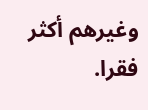وغيرهم أكثر فقرا.